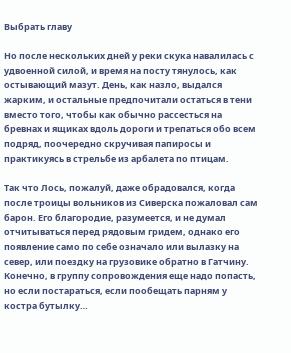Выбрать главу

Но после нескольких дней у реки скука навалилась с удвоенной силой, и время на посту тянулось, как остывающий мазут. День, как назло, выдался жарким, и остальные предпочитали остаться в тени вместо того, чтобы как обычно рассесться на бревнах и ящиках вдоль дороги и трепаться обо всем подряд, поочередно скручивая папиросы и практикуясь в стрельбе из арбалета по птицам.

Так что Лось, пожалуй, даже обрадовался, когда после троицы вольников из Сиверска пожаловал сам барон. Его благородие, разумеется, и не думал отчитываться перед рядовым гридем, однако его появление само по себе означало или вылазку на север, или поездку на грузовике обратно в Гатчину. Конечно, в группу сопровождения еще надо попасть, но если постараться, если пообещать парням у костра бутылку…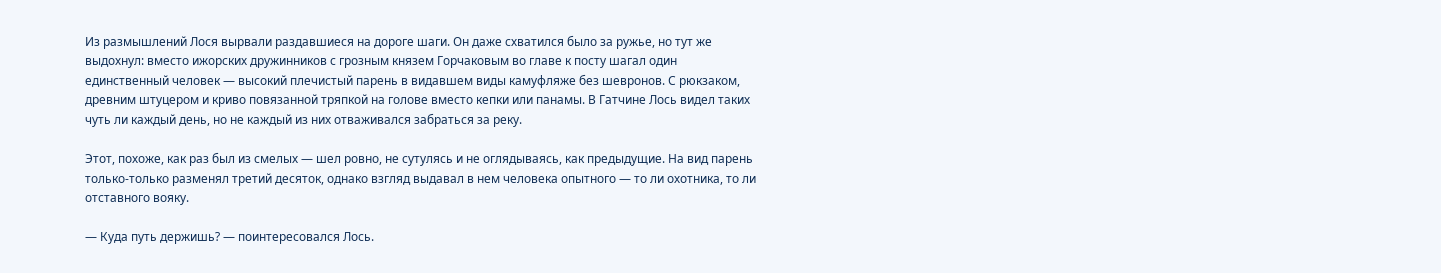Из размышлений Лося вырвали раздавшиеся на дороге шаги. Он даже схватился было за ружье, но тут же выдохнул: вместо ижорских дружинников с грозным князем Горчаковым во главе к посту шагал один единственный человек — высокий плечистый парень в видавшем виды камуфляже без шевронов. С рюкзаком, древним штуцером и криво повязанной тряпкой на голове вместо кепки или панамы. В Гатчине Лось видел таких чуть ли каждый день, но не каждый из них отваживался забраться за реку.

Этот, похоже, как раз был из смелых — шел ровно, не сутулясь и не оглядываясь, как предыдущие. На вид парень только-только разменял третий десяток, однако взгляд выдавал в нем человека опытного — то ли охотника, то ли отставного вояку.

— Куда путь держишь? — поинтересовался Лось.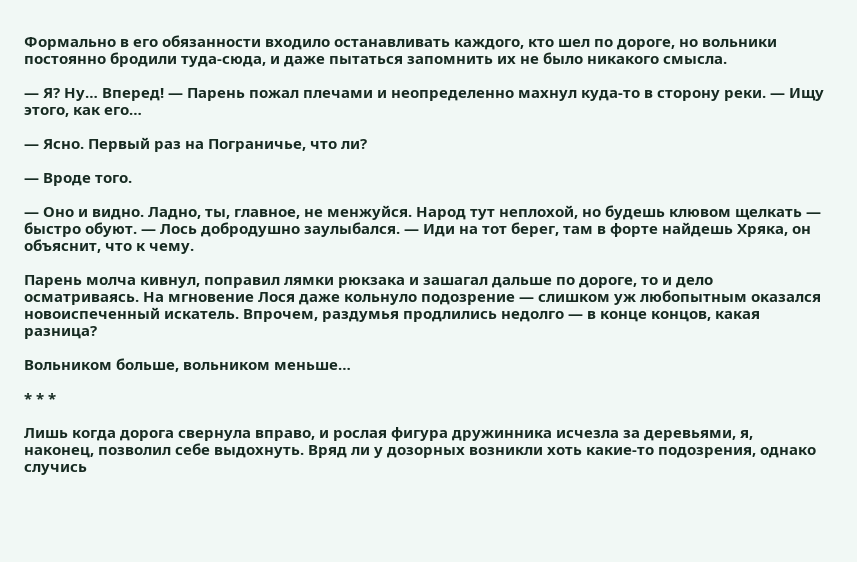Формально в его обязанности входило останавливать каждого, кто шел по дороге, но вольники постоянно бродили туда-сюда, и даже пытаться запомнить их не было никакого смысла.

— Я? Ну… Вперед! — Парень пожал плечами и неопределенно махнул куда-то в сторону реки. — Ищу этого, как его…

— Ясно. Первый раз на Пограничье, что ли?

— Вроде того.

— Оно и видно. Ладно, ты, главное, не менжуйся. Народ тут неплохой, но будешь клювом щелкать — быстро обуют. — Лось добродушно заулыбался. — Иди на тот берег, там в форте найдешь Хряка, он объяснит, что к чему.

Парень молча кивнул, поправил лямки рюкзака и зашагал дальше по дороге, то и дело осматриваясь. На мгновение Лося даже кольнуло подозрение — слишком уж любопытным оказался новоиспеченный искатель. Впрочем, раздумья продлились недолго — в конце концов, какая разница?

Вольником больше, вольником меньше…

* * *

Лишь когда дорога свернула вправо, и рослая фигура дружинника исчезла за деревьями, я, наконец, позволил себе выдохнуть. Вряд ли у дозорных возникли хоть какие-то подозрения, однако случись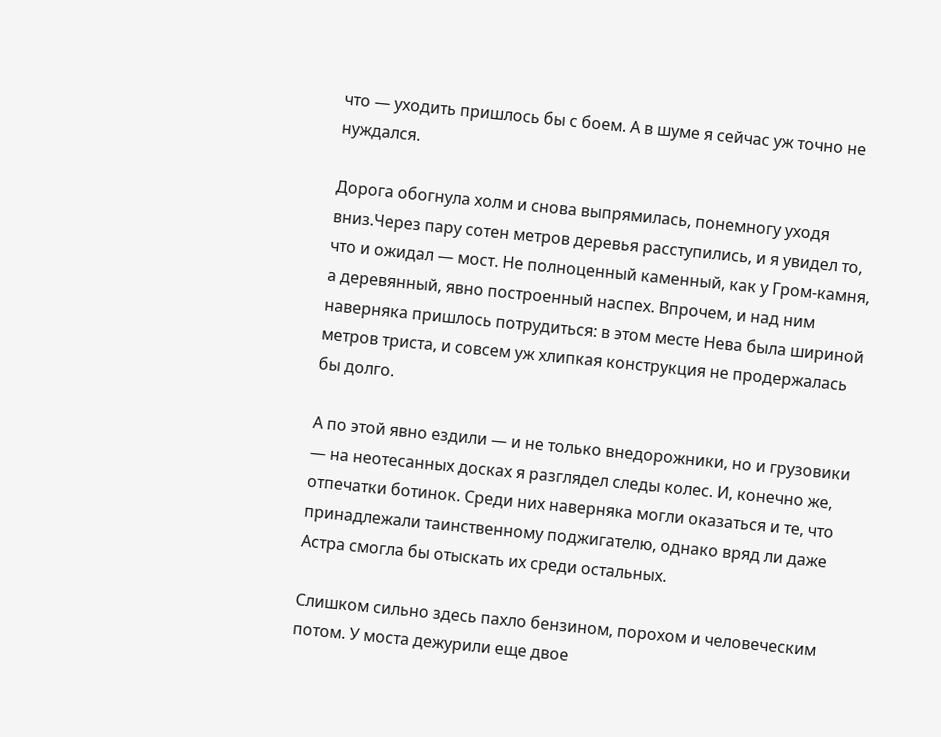что — уходить пришлось бы с боем. А в шуме я сейчас уж точно не нуждался.

Дорога обогнула холм и снова выпрямилась, понемногу уходя вниз.Через пару сотен метров деревья расступились, и я увидел то, что и ожидал — мост. Не полноценный каменный, как у Гром-камня, а деревянный, явно построенный наспех. Впрочем, и над ним наверняка пришлось потрудиться: в этом месте Нева была шириной метров триста, и совсем уж хлипкая конструкция не продержалась бы долго.

А по этой явно ездили — и не только внедорожники, но и грузовики — на неотесанных досках я разглядел следы колес. И, конечно же, отпечатки ботинок. Среди них наверняка могли оказаться и те, что принадлежали таинственному поджигателю, однако вряд ли даже Астра смогла бы отыскать их среди остальных.

Слишком сильно здесь пахло бензином, порохом и человеческим потом. У моста дежурили еще двое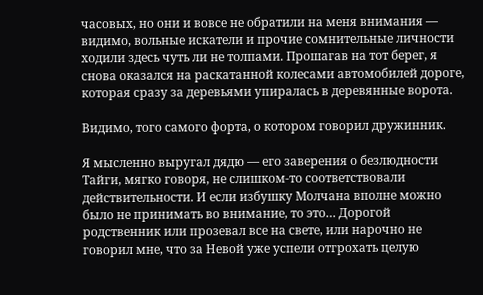часовых, но они и вовсе не обратили на меня внимания — видимо, вольные искатели и прочие сомнительные личности ходили здесь чуть ли не толпами. Прошагав на тот берег, я снова оказался на раскатанной колесами автомобилей дороге, которая сразу за деревьями упиралась в деревянные ворота.

Видимо, того самого форта, о котором говорил дружинник.

Я мысленно выругал дядю — его заверения о безлюдности Тайги, мягко говоря, не слишком-то соответствовали действительности. И если избушку Молчана вполне можно было не принимать во внимание, то это… Дорогой родственник или прозевал все на свете, или нарочно не говорил мне, что за Невой уже успели отгрохать целую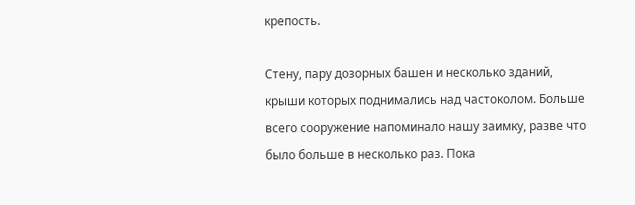крепость.

Стену, пару дозорных башен и несколько зданий, крыши которых поднимались над частоколом. Больше всего сооружение напоминало нашу заимку, разве что было больше в несколько раз. Пока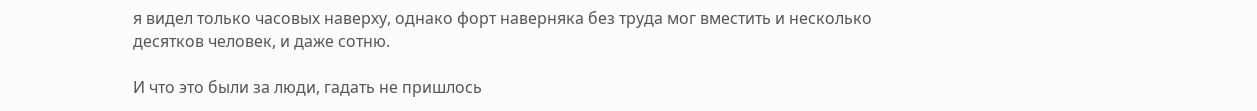я видел только часовых наверху, однако форт наверняка без труда мог вместить и несколько десятков человек, и даже сотню.

И что это были за люди, гадать не пришлось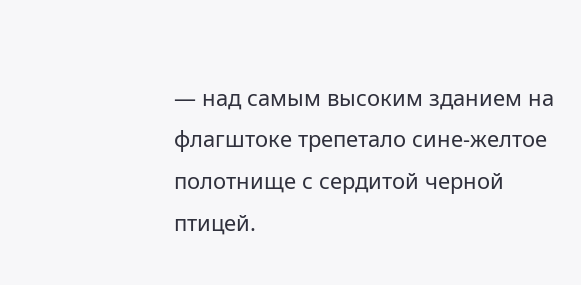— над самым высоким зданием на флагштоке трепетало сине-желтое полотнище с сердитой черной птицей.